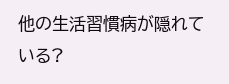他の生活習慣病が隠れている?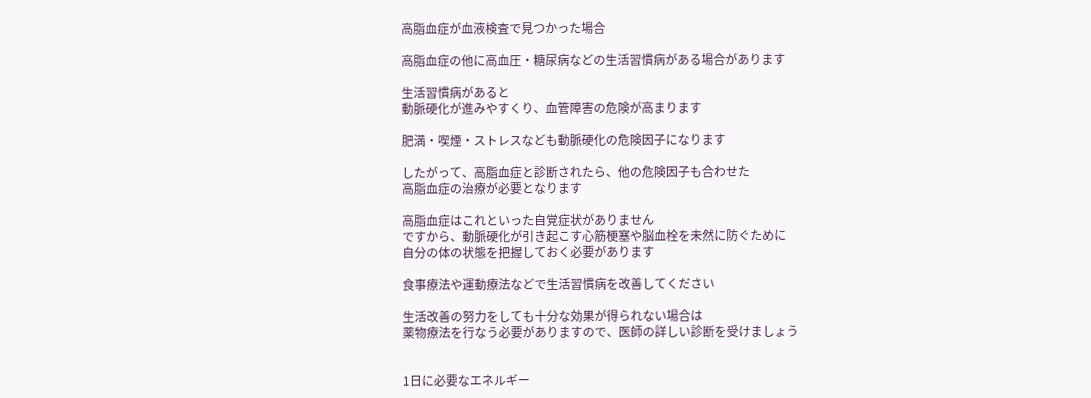高脂血症が血液検査で見つかった場合

高脂血症の他に高血圧・糖尿病などの生活習慣病がある場合があります

生活習慣病があると
動脈硬化が進みやすくり、血管障害の危険が高まります

肥満・喫煙・ストレスなども動脈硬化の危険因子になります

したがって、高脂血症と診断されたら、他の危険因子も合わせた
高脂血症の治療が必要となります

高脂血症はこれといった自覚症状がありません
ですから、動脈硬化が引き起こす心筋梗塞や脳血栓を未然に防ぐために
自分の体の状態を把握しておく必要があります

食事療法や運動療法などで生活習慣病を改善してください

生活改善の努力をしても十分な効果が得られない場合は
薬物療法を行なう必要がありますので、医師の詳しい診断を受けましょう


1日に必要なエネルギー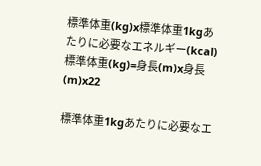標準体重(kg)x標準体重1kgあたりに必要なエネルギー(kcal)
標準体重(kg)=身長(m)x身長(m)x22

標準体重1kgあたりに必要なエ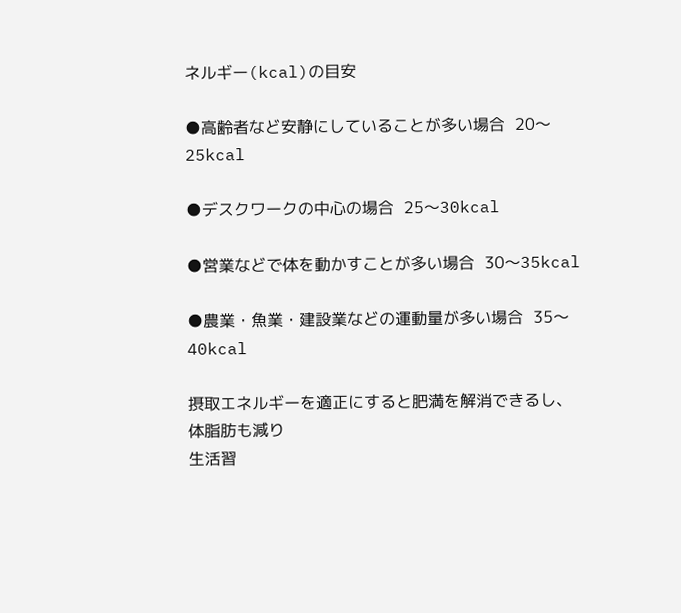ネルギー(kcal)の目安

●高齢者など安静にしていることが多い場合  20〜25kcal

●デスクワークの中心の場合  25〜30kcal

●営業などで体を動かすことが多い場合  30〜35kcal

●農業・魚業・建設業などの運動量が多い場合  35〜40kcal

摂取エネルギーを適正にすると肥満を解消できるし、体脂肪も減り
生活習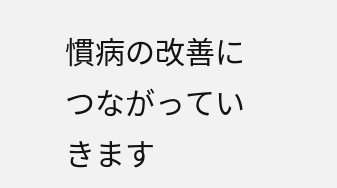慣病の改善につながっていきます